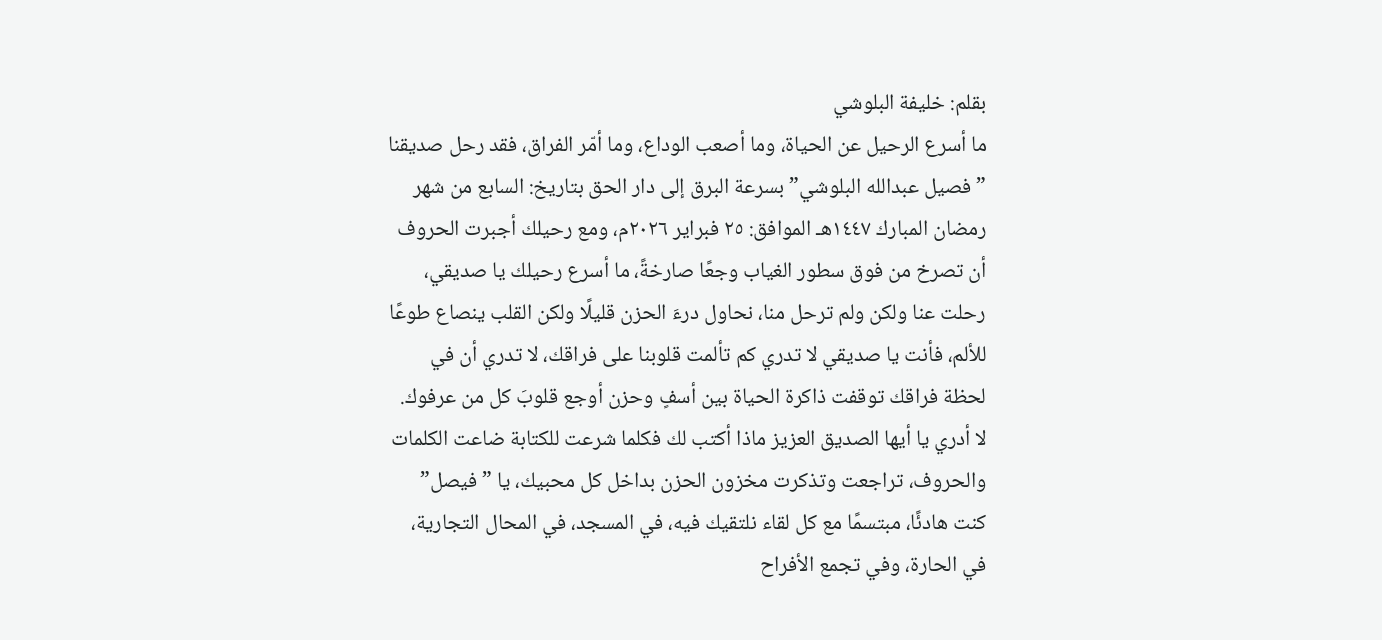بقلم: خليفة البلوشي
ما أسرع الرحيل عن الحياة، وما أصعب الوداع، وما أمّر الفراق، فقد رحل صديقنا ” فصيل عبدالله البلوشي” بسرعة البرق إلى دار الحق بتاريخ: السابع من شهر رمضان المبارك ١٤٤٧هـ الموافق: ٢٥ فبراير ٢٠٢٦م، ومع رحيلك أجبرت الحروف أن تصرخ من فوق سطور الغياب وجعًا صارخةً، ما أسرع رحيلك يا صديقي، رحلت عنا ولكن ولم ترحل منا، نحاول درءَ الحزن قليلًا ولكن القلب ينصاع طوعًا للألم، فأنت يا صديقي لا تدري كم تألمت قلوبنا على فراقك، لا تدري أن في لحظة فراقك توقفت ذاكرة الحياة بين أسفٍ وحزن أوجع قلوبَ كل من عرفوك.
لا أدري يا أيها الصديق العزيز ماذا أكتب لك فكلما شرعت للكتابة ضاعت الكلمات والحروف، تراجعت وتذكرت مخزون الحزن بداخل كل محبيك، يا ” فيصل” كنت هادئًا، مبتسمًا مع كل لقاء نلتقيك فيه، في المسجد، في المحال التجارية، في الحارة، وفي تجمع الأفراح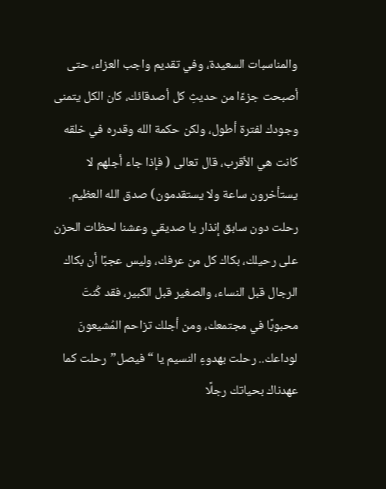والمناسبات السعيدة، وفي تقديم واجب العزاء، حتى أصبحت جزءًا من حديثِ كل أصدقائك، كان الكل يتمنى وجودك لفترة أطول، ولكن حكمة الله وقدره في خلقه كانت هي الأقرب، قال تعالى ( فإذا جاء أجلهم لا يستأخرون ساعة ولا يستقدمون) صدق الله العظيم.
رحلت دون سابق إنذار يا صديقي وعشنا لحظات الحزن على رحيلك، بكاك كل من عرفك، وليس عجبًا أن بكاك الرجال قبل النساء، والصغير قبل الكبير، فقد كُنتَ محبوبًا في مجتمعك، ومن أجلك تزاحم المُشيعونَ لوداعك.. رحلت بهدوءِ النسيم يا “فيصل”رحلت كما عهدناك بحياتك رجلًا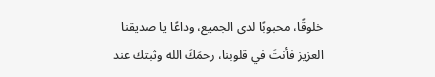خلوقًا، محبوبًا لدى الجميع، وداعًا يا صديقنا العزيز فأنتَ في قلوبنا، رحمَكَ الله وثبتك عند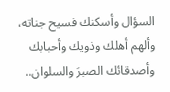السؤال وأسكنك فسيح جناته، وألهم أهلك وذويك وأحبابك وأصدقائك الصبرَ والسلوان..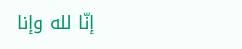إنّا لله وإنا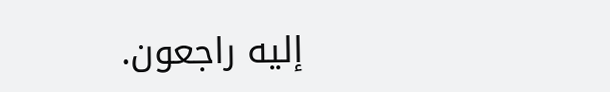إليه راجعون.